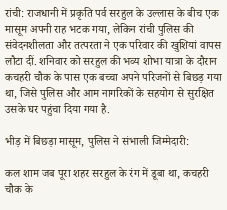रांची: राजधानी में प्रकृति पर्व सरहुल के उल्लास के बीच एक मासूम अपनी राह भटक गया, लेकिन रांची पुलिस की संवेदनशीलता और तत्परता ने एक परिवार की खुशियां वापस लौटा दीं. शनिवार को सरहुल की भव्य शोभा यात्रा के दौरान कचहरी चौक के पास एक बच्चा अपने परिजनों से बिछड़ गया था, जिसे पुलिस और आम नागरिकों के सहयोग से सुरक्षित उसके घर पहुंचा दिया गया है.

भीड़ में बिछड़ा मासूम, पुलिस ने संभाली जिम्मेदारी:

कल शाम जब पूरा शहर सरहुल के रंग में डूबा था, कचहरी चौक के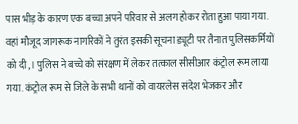पास भीड़ के कारण एक बच्चा अपने परिवार से अलग होकर रोता हुआ पाया गया. वहां मौजूद जागरूक नागरिकों ने तुरंत इसकी सूचना ड्यूटी पर तैनात पुलिसकर्मियों को दी,। पुलिस ने बच्चे को संरक्षण में लेकर तत्काल सीसीआर कंट्रोल रूम लाया गया. कंट्रोल रूम से जिले के सभी थानों को वायरलेस संदेश भेजकर और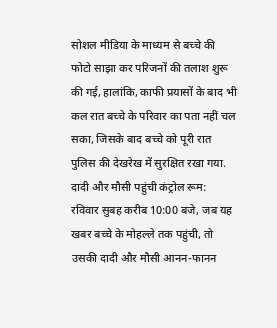सोशल मीडिया के माध्यम से बच्चे की फोटो साझा कर परिजनों की तलाश शुरू की गई, हालांकि, काफी प्रयासों के बाद भी कल रात बच्चे के परिवार का पता नहीं चल सका, जिसके बाद बच्चे को पूरी रात पुलिस की देखरेख में सुरक्षित रखा गया.
दादी और मौसी पहुंची कंट्रोल रूम:
रविवार सुबह करीब 10:00 बजे, जब यह खबर बच्चे के मोहल्ले तक पहुंची, तो उसकी दादी और मौसी आनन-फानन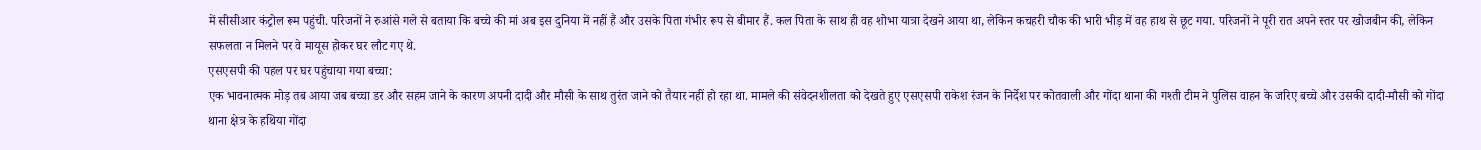में सीसीआर कंट्रोल रूम पहुंची. परिजनों ने रुआंसे गले से बताया कि बच्चे की मां अब इस दुनिया में नहीं हैं और उसके पिता गंभीर रूप से बीमार हैं. कल पिता के साथ ही वह शोभा यात्रा देखने आया था, लेकिन कचहरी चौक की भारी भीड़ में वह हाथ से छूट गया. परिजनों ने पूरी रात अपने स्तर पर खोजबीन की, लेकिन सफलता न मिलने पर वे मायूस होकर घर लौट गए थे.
एसएसपी की पहल पर घर पहुंचाया गया बच्चा:
एक भावनात्मक मोड़ तब आया जब बच्चा डर और सहम जाने के कारण अपनी दादी और मौसी के साथ तुरंत जाने को तैयार नहीं हो रहा था. मामले की संवेदनशीलता को देखते हुए एसएसपी राकेश रंजन के निर्देश पर कोतवाली और गोंदा थाना की गश्ती टीम ने पुलिस वाहन के जरिए बच्चे और उसकी दादी-मौसी को गोंदा थाना क्षेत्र के हथिया गोंदा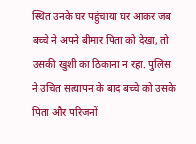स्थित उनके घर पहुंचाया घर आकर जब बच्चे ने अपने बीमार पिता को देखा, तो उसकी खुशी का ठिकाना न रहा. पुलिस ने उचित सत्यापन के बाद बच्चे को उसके पिता और परिजनों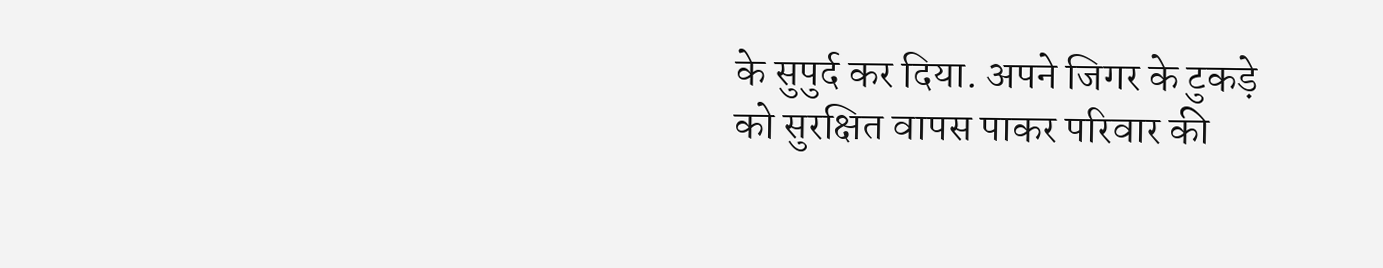के सुपुर्द कर दिया. अपने जिगर के टुकड़े को सुरक्षित वापस पाकर परिवार की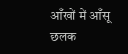आँखों में आँसू छलक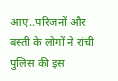आए..परिजनों और बस्ती के लोगों ने रांची पुलिस की इस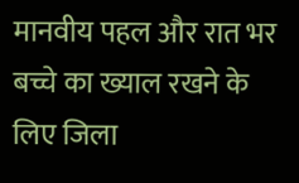मानवीय पहल और रात भर बच्चे का ख्याल रखने के लिए जिला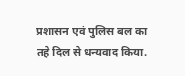प्रशासन एवं पुलिस बल का तहे दिल से धन्यवाद किया.